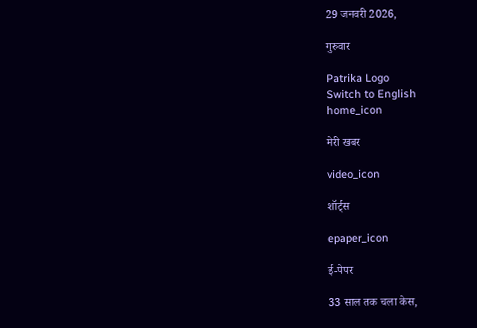29 जनवरी 2026,

गुरुवार

Patrika Logo
Switch to English
home_icon

मेरी खबर

video_icon

शॉर्ट्स

epaper_icon

ई-पेपर

33 साल तक चला केस,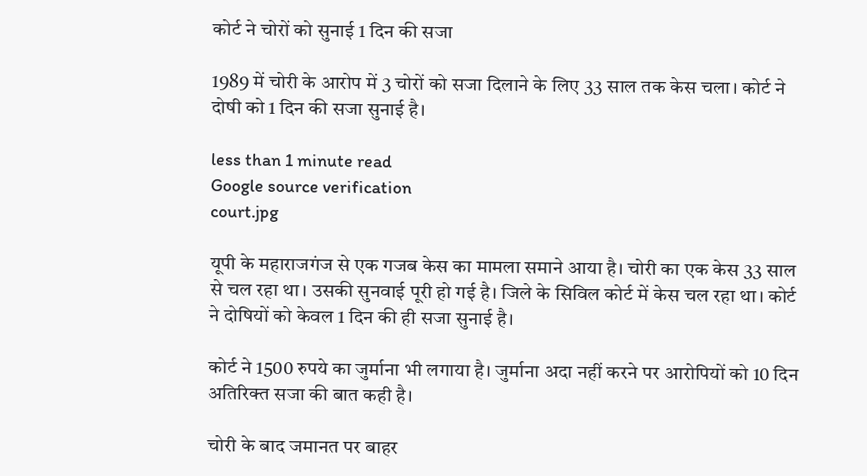कोर्ट ने चोरों को सुनाई 1 दिन की सजा

1989 में चोरी के आरोप में 3 चोरों को सजा दिलाने के लिए 33 साल तक केस चला। कोर्ट ने दोषी को 1 दिन की सजा सुनाई है।

less than 1 minute read
Google source verification
court.jpg

यूपी के महाराजगंज से एक गजब केस का मामला समाने आया है। चोरी का एक केस 33 साल से चल रहा था। उसकी सुनवाई पूरी हो गई है। जिले के सिविल कोर्ट में केस चल रहा था। कोर्ट ने दोषियों को केवल 1 दिन की ही सजा सुनाई है।

कोर्ट ने 1500 रुपये का जुर्माना भी लगाया है। जुर्माना अदा नहीं करने पर आरोपियों को 10 दिन अतिरिक्त सजा की बात कही है।

चोरी के बाद जमानत पर बाहर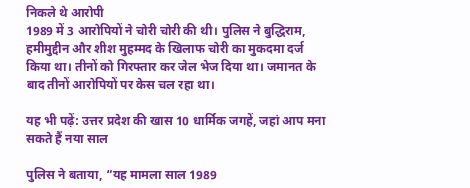निकले थे आरोपी
1989 में 3 आरोपियों ने चोरी चोरी की थी। पुलिस ने बुद्धिराम, हमीमुद्दीन और शीश मुहम्मद के खिलाफ चोरी का मुकदमा दर्ज किया था। तीनों को गिरफ्तार कर जेल भेज दिया था। जमानत के बाद तीनों आरोपियों पर केस चल रहा था।

यह भी पढ़ें: उत्तर प्रदेश की खास 10 धार्मिक जगहें, जहां आप मना सकते हैं नया साल

पुलिस ने बताया, “यह मामला साल 1989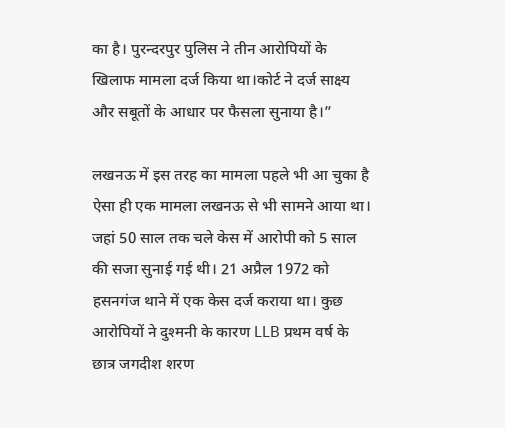का है। पुरन्दरपुर पुलिस ने तीन आरोपियों के खिलाफ मामला दर्ज किया था।कोर्ट ने दर्ज साक्ष्य और सबूतों के आधार पर फैसला सुनाया है।”

लखनऊ में इस तरह का मामला पहले भी आ चुका है
ऐसा ही एक मामला लखनऊ से भी सामने आया था। जहां 50 साल तक चले केस में आरोपी को 5 साल की सजा सुनाई गई थी। 21 अप्रैल 1972 को हसनगंज थाने में एक केस दर्ज कराया था। कुछ आरोपियों ने दुश्मनी के कारण LLB प्रथम वर्ष के छात्र जगदीश शरण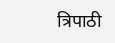त्रिपाठी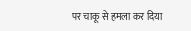पर चाकू से हमला कर दिया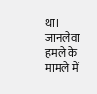था। जानलेवा हमले के मामले में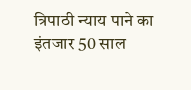त्रिपाठी न्याय पाने का इंतजार 50 साल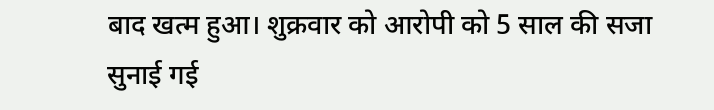बाद खत्म हुआ। शुक्रवार को आरोपी को 5 साल की सजा सुनाई गई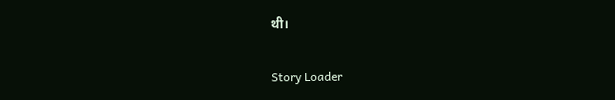थी।

Story Loader